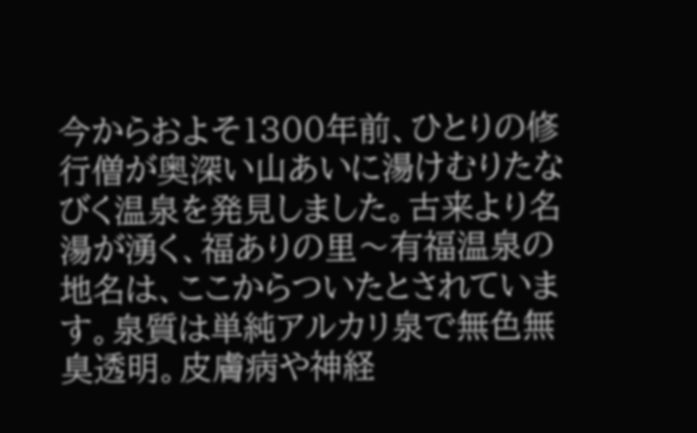今からおよそ1300年前、ひとりの修行僧が奥深い山あいに湯けむりたなびく温泉を発見しました。古来より名湯が湧く、福ありの里〜有福温泉の地名は、ここからついたとされています。泉質は単純アルカリ泉で無色無臭透明。皮膚病や神経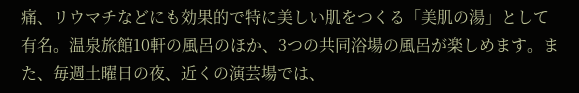痛、リウマチなどにも効果的で特に美しい肌をつくる「美肌の湯」として有名。温泉旅館10軒の風呂のほか、3つの共同浴場の風呂が楽しめます。また、毎週土曜日の夜、近くの演芸場では、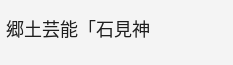郷土芸能「石見神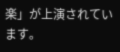楽」が上演されています。